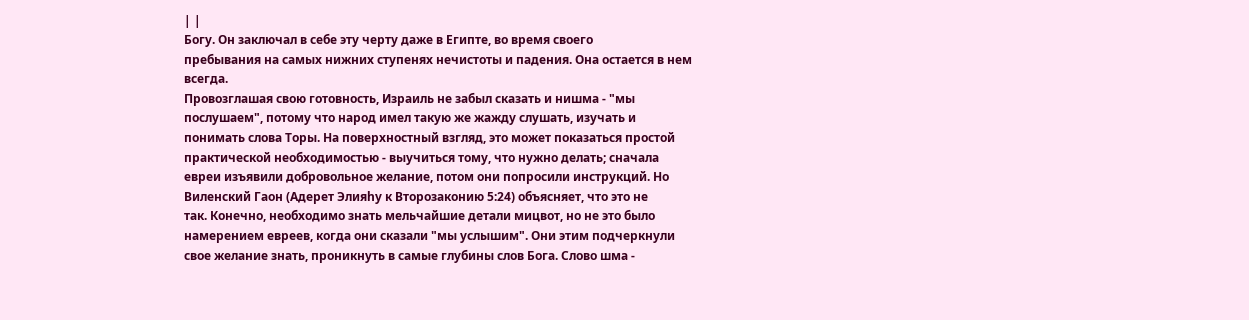| |
Богу. Он заключал в себе эту черту даже в Египте, во время своего
пребывания на самых нижних ступенях нечистоты и падения. Она остается в нем
всегда.
Провозглашая свою готовность, Израиль не забыл сказать и нишма - "мы
послушаем", потому что народ имел такую же жажду слушать, изучать и
понимать слова Торы. На поверхностный взгляд, это может показаться простой
практической необходимостью - выучиться тому, что нужно делать; сначала
евреи изъявили добровольное желание, потом они попросили инструкций. Но
Виленский Гаон (Адерет Элияhу к Второзаконию 5:24) объясняет, что это не
так. Конечно, необходимо знать мельчайшие детали мицвот, но не это было
намерением евреев, когда они сказали "мы услышим". Они этим подчеркнули
свое желание знать, проникнуть в самые глубины слов Бога. Слово шма -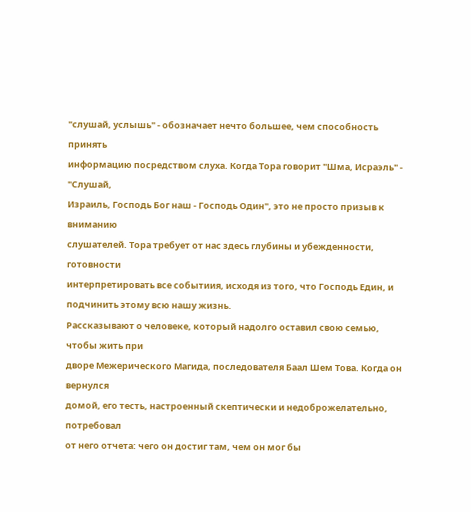"слушай, услышь" - обозначает нечто большее, чем способность принять
информацию посредством слуха. Когда Тора говорит "Шма, Исраэль" - "Слушай,
Израиль, Господь Бог наш - Господь Один", это не просто призыв к вниманию
слушателей. Тора требует от нас здесь глубины и убежденности, готовности
интерпретировать все событиия, исходя из того, что Господь Един, и
подчинить этому всю нашу жизнь.
Рассказывают о человеке, который надолго оставил свою семью, чтобы жить при
дворе Межерического Магида, последователя Баал Шем Това. Когда он вернулся
домой, его тесть, настроенный скептически и недоброжелательно, потребовал
от него отчета: чего он достиг там, чем он мог бы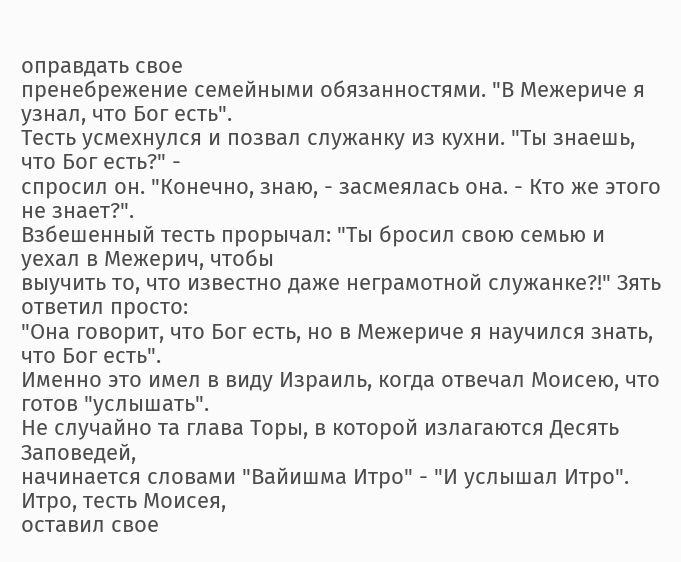оправдать свое
пренебрежение семейными обязанностями. "В Межериче я узнал, что Бог есть".
Тесть усмехнулся и позвал служанку из кухни. "Ты знаешь, что Бог есть?" -
спросил он. "Конечно, знаю, - засмеялась она. - Кто же этого не знает?".
Взбешенный тесть прорычал: "Ты бросил свою семью и уехал в Межерич, чтобы
выучить то, что известно даже неграмотной служанке?!" Зять ответил просто:
"Она говорит, что Бог есть, но в Межериче я научился знать, что Бог есть".
Именно это имел в виду Израиль, когда отвечал Моисею, что готов "услышать".
Не случайно та глава Торы, в которой излагаются Десять Заповедей,
начинается словами "Вайишма Итро" - "И услышал Итро". Итро, тесть Моисея,
оставил свое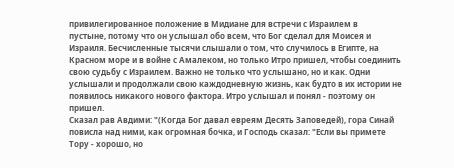привилегированное положение в Мидиане для встречи с Израилем в
пустыне, потому что он услышал обо всем, что Бог сделал для Моисея и
Израиля. Бесчисленные тысячи слышали о том, что случилось в Египте, на
Красном море и в войне с Амалеком, но только Итро пришел, чтобы соединить
свою судьбу с Израилем. Важно не только что услышано, но и как. Одни
услышали и продолжали свою каждодневную жизнь, как будто в их истории не
появилось никакого нового фактора. Итро услышал и понял - поэтому он
пришел.
Сказал рав Авдими: "(Когда Бог давал евреям Десять Заповедей), гора Синай
повисла над ними, как огромная бочка, и Господь сказал: "Если вы примете
Тору - хорошо, но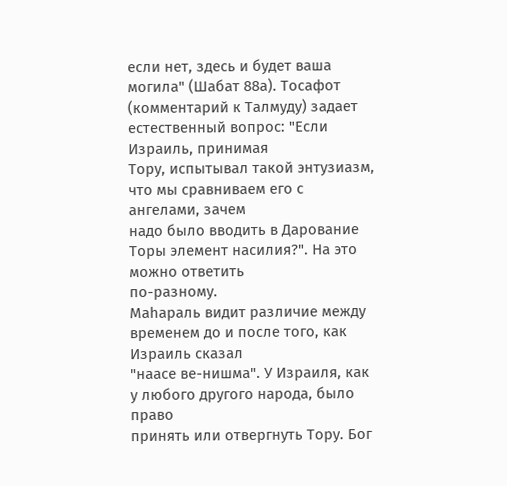если нет, здесь и будет ваша могила" (Шабат 88а). Тосафот
(комментарий к Талмуду) задает естественный вопрос: "Если Израиль, принимая
Тору, испытывал такой энтузиазм, что мы сравниваем его с ангелами, зачем
надо было вводить в Дарование Торы элемент насилия?". На это можно ответить
по-разному.
Маhараль видит различие между временем до и после того, как Израиль сказал
"наасе ве-нишма". У Израиля, как у любого другого народа, было право
принять или отвергнуть Тору. Бог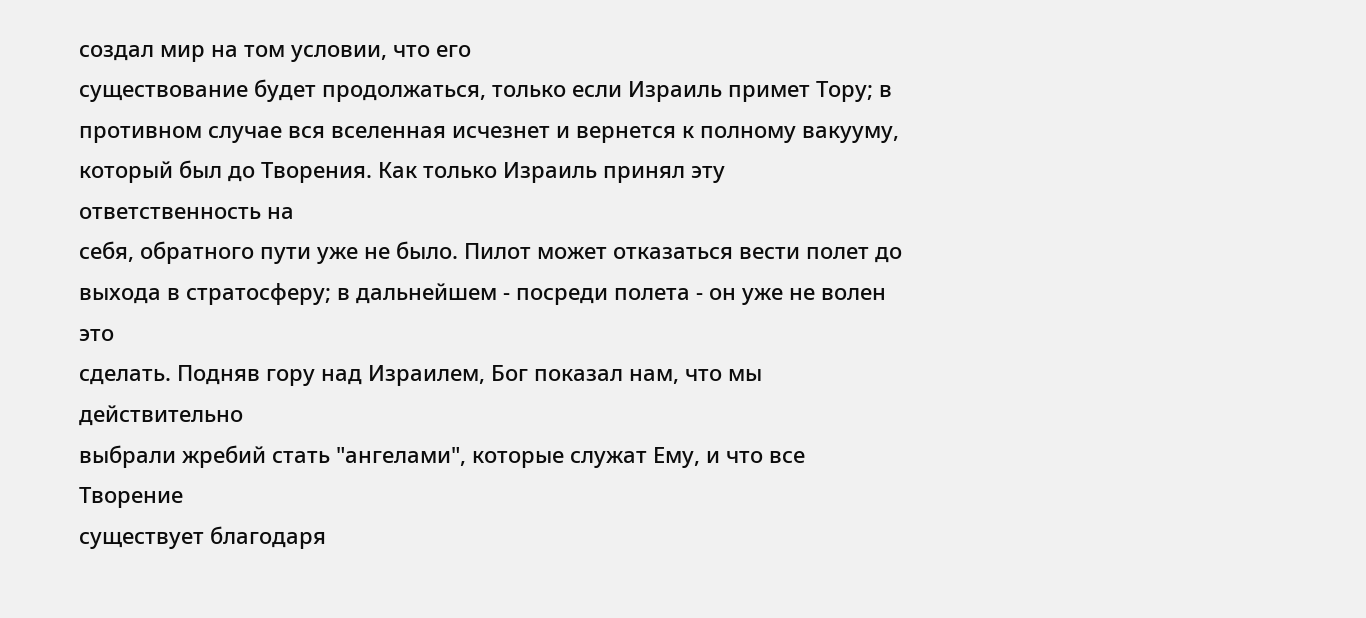создал мир на том условии, что его
существование будет продолжаться, только если Израиль примет Тору; в
противном случае вся вселенная исчезнет и вернется к полному вакууму,
который был до Творения. Как только Израиль принял эту ответственность на
себя, обратного пути уже не было. Пилот может отказаться вести полет до
выхода в стратосферу; в дальнейшем - посреди полета - он уже не волен это
сделать. Подняв гору над Израилем, Бог показал нам, что мы действительно
выбрали жребий стать "ангелами", которые служат Ему, и что все Творение
существует благодаря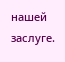нашей заслуге.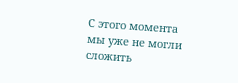С этого момента мы уже не могли сложить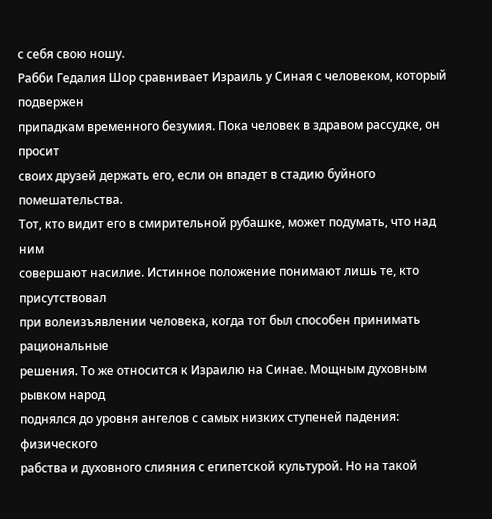с себя свою ношу.
Рабби Гедалия Шор сравнивает Израиль у Синая с человеком, который подвержен
припадкам временного безумия. Пока человек в здравом рассудке, он просит
своих друзей держать его, если он впадет в стадию буйного помешательства.
Тот, кто видит его в смирительной рубашке, может подумать, что над ним
совершают насилие. Истинное положение понимают лишь те, кто присутствовал
при волеизъявлении человека, когда тот был способен принимать рациональные
решения. То же относится к Израилю на Синае. Мощным духовным рывком народ
поднялся до уровня ангелов с самых низких ступеней падения: физического
рабства и духовного слияния с египетской культурой. Но на такой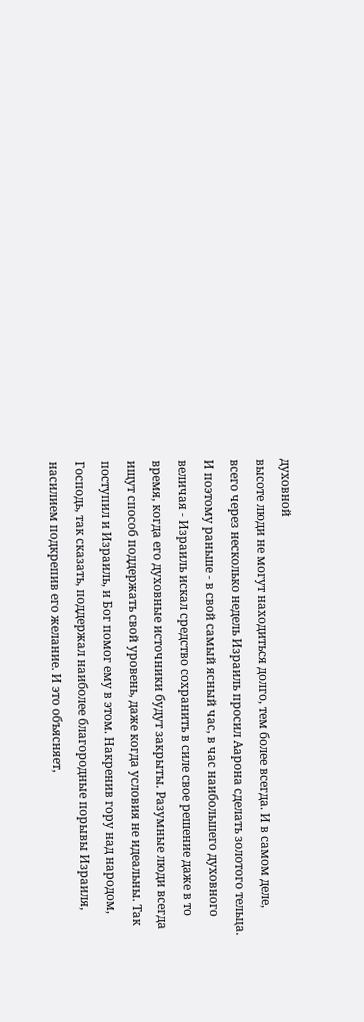духовной
высоте люди не могут находиться долго, тем более всегда. И в самом деле,
всего через несколько недель Израиль просил Аарона сделать золотого тельца.
И поэтому раньше - в свой самый ясный час, в час наибольшего духовного
величая - Израиль искал средство сохранить в силе свое решение даже в то
время, когда его духовные источники будут закрыты. Разумные люди всегда
ищут способ поддержать свой уровень, даже когда условия не идеальны. Так
поступил и Израиль, и Бог помог ему в этом. Накренив гору над народом,
Господь, так сказать, поддержал наиболее благородные порывы Израиля,
насилием подкрепив его желание. И это объясняет,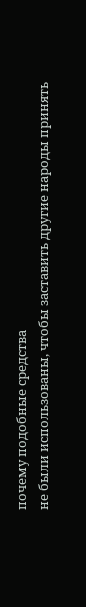почему подобные средства
не были использованы, чтобы заставить другие народы принять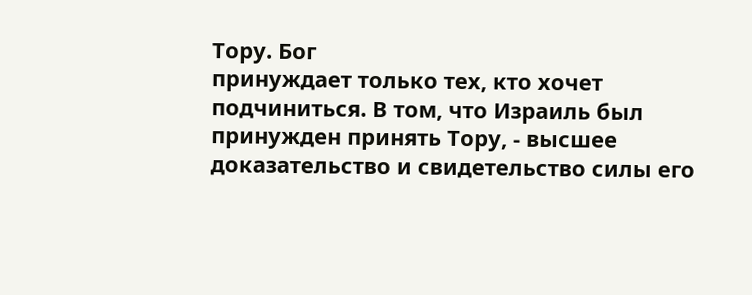Тору. Бог
принуждает только тех, кто хочет подчиниться. В том, что Израиль был
принужден принять Тору, - высшее доказательство и свидетельство силы его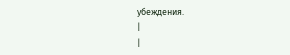убеждения.
|
|